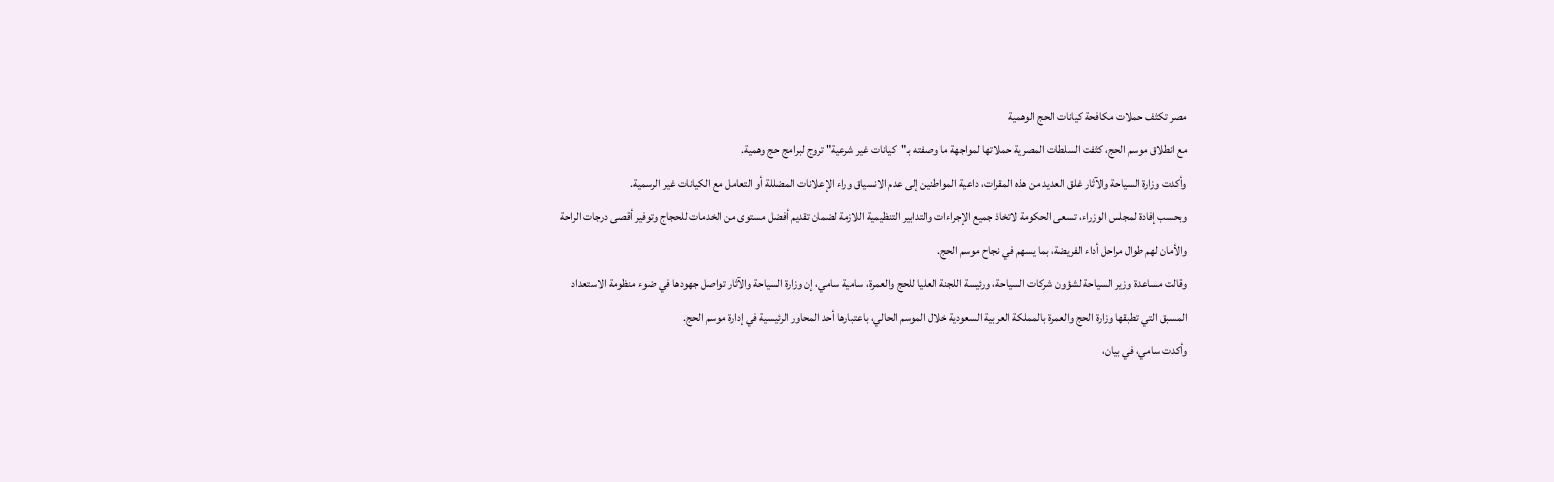مصر تكثف حملات مكافحة كيانات الحج الوهمية
مع انطلاق موسم الحج، كثفت السلطات المصرية حملاتها لمواجهة ما وصفته بـ"كيانات غير شرعية" تروج لبرامج حج وهمية.
وأكدت وزارة السياحة والآثار غلق العديد من هذه المقرات، داعية المواطنين إلى عدم الانسياق وراء الإعلانات المضللة أو التعامل مع الكيانات غير الرسمية.
وبحسب إفادة لمجلس الوزراء، تسعى الحكومة لاتخاذ جميع الإجراءات والتدابير التنظيمية اللازمة لضمان تقديم أفضل مستوى من الخدمات للحجاج وتوفير أقصى درجات الراحة والأمان لهم طوال مراحل أداء الفريضة، بما يسهم في نجاح موسم الحج.
وقالت مساعدة وزير السياحة لشؤون شركات السياحة، ورئيسة اللجنة العليا للحج والعمرة، سامية سامي، إن وزارة السياحة والآثار تواصل جهودها في ضوء منظومة الاستعداد المسبق التي تطبقها وزارة الحج والعمرة بالمملكة العربية السعودية خلال الموسم الحالي، باعتبارها أحد المحاور الرئيسية في إدارة موسم الحج.
وأكدت سامي، في بيان،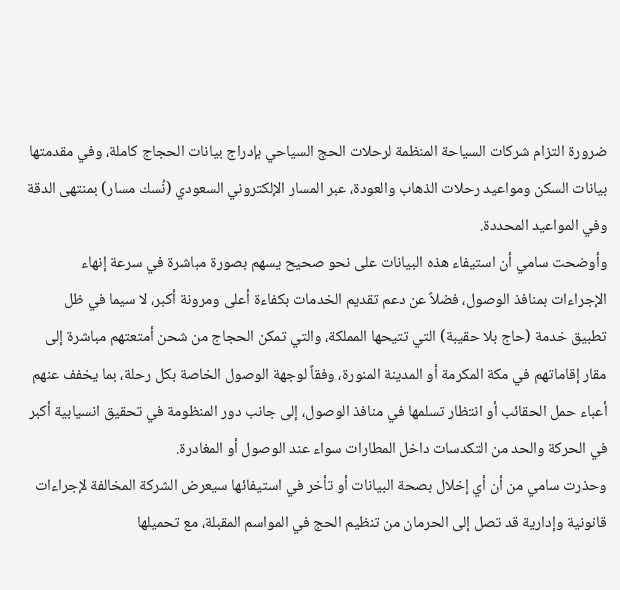ضرورة التزام شركات السياحة المنظمة لرحلات الحج السياحي بإدراج بيانات الحجاج كاملة، وفي مقدمتها بيانات السكن ومواعيد رحلات الذهاب والعودة، عبر المسار الإلكتروني السعودي (نُسك مسار) بمنتهى الدقة وفي المواعيد المحددة.
وأوضحت سامي أن استيفاء هذه البيانات على نحو صحيح يسهم بصورة مباشرة في سرعة إنهاء الإجراءات بمنافذ الوصول، فضلاً عن دعم تقديم الخدمات بكفاءة أعلى ومرونة أكبر، لا سيما في ظل تطبيق خدمة (حاج بلا حقيبة) التي تتيحها المملكة، والتي تمكن الحجاج من شحن أمتعتهم مباشرة إلى مقار إقاماتهم في مكة المكرمة أو المدينة المنورة، وفقاً لوجهة الوصول الخاصة بكل رحلة، بما يخفف عنهم أعباء حمل الحقائب أو انتظار تسلمها في منافذ الوصول، إلى جانب دور المنظومة في تحقيق انسيابية أكبر في الحركة والحد من التكدسات داخل المطارات سواء عند الوصول أو المغادرة.
وحذرت سامي من أن أي إخلال بصحة البيانات أو تأخر في استيفائها سيعرض الشركة المخالفة لإجراءات قانونية وإدارية قد تصل إلى الحرمان من تنظيم الحج في المواسم المقبلة، مع تحميلها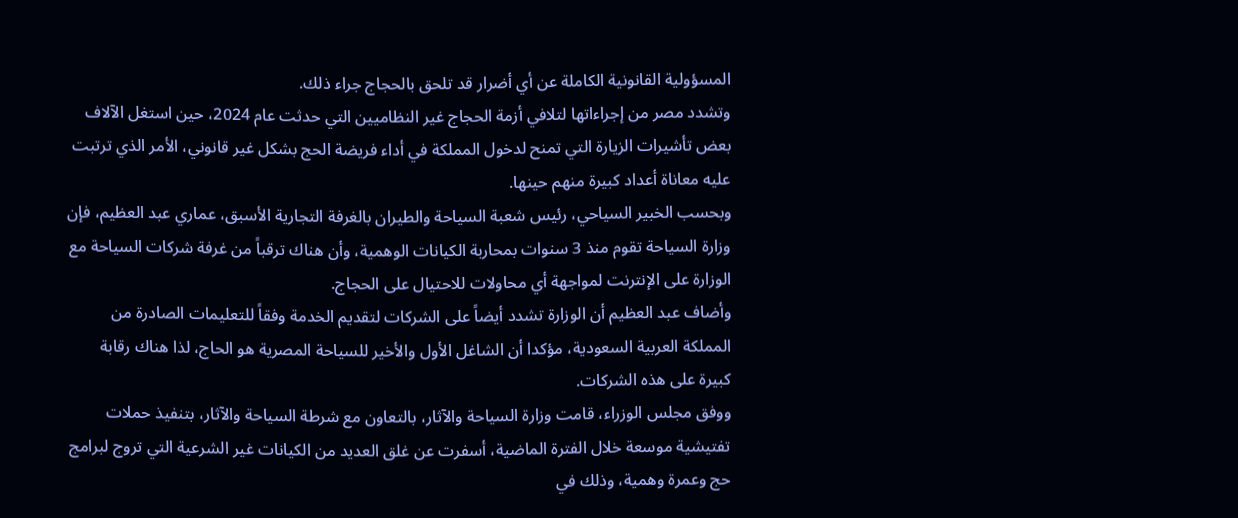المسؤولية القانونية الكاملة عن أي أضرار قد تلحق بالحجاج جراء ذلك.
وتشدد مصر من إجراءاتها لتلافي أزمة الحجاج غير النظاميين التي حدثت عام 2024، حين استغل الآلاف بعض تأشيرات الزيارة التي تمنح لدخول المملكة في أداء فريضة الحج بشكل غير قانوني، الأمر الذي ترتبت عليه معاناة أعداد كبيرة منهم حينها.
وبحسب الخبير السياحي، رئيس شعبة السياحة والطيران بالغرفة التجارية الأسبق، عماري عبد العظيم، فإن وزارة السياحة تقوم منذ 3 سنوات بمحاربة الكيانات الوهمية، وأن هناك ترقباً من غرفة شركات السياحة مع الوزارة على الإنترنت لمواجهة أي محاولات للاحتيال على الحجاج.
وأضاف عبد العظيم أن الوزارة تشدد أيضاً على الشركات لتقديم الخدمة وفقاً للتعليمات الصادرة من المملكة العربية السعودية، مؤكدا أن الشاغل الأول والأخير للسياحة المصرية هو الحاج، لذا هناك رقابة كبيرة على هذه الشركات.
ووفق مجلس الوزراء، قامت وزارة السياحة والآثار، بالتعاون مع شرطة السياحة والآثار، بتنفيذ حملات تفتيشية موسعة خلال الفترة الماضية، أسفرت عن غلق العديد من الكيانات غير الشرعية التي تروج لبرامج حج وعمرة وهمية، وذلك في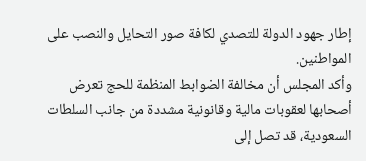إطار جهود الدولة للتصدي لكافة صور التحايل والنصب على المواطنين.
وأكد المجلس أن مخالفة الضوابط المنظمة للحج تعرض أصحابها لعقوبات مالية وقانونية مشددة من جانب السلطات السعودية، قد تصل إلى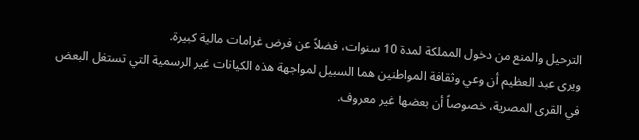الترحيل والمنع من دخول المملكة لمدة 10 سنوات، فضلاً عن فرض غرامات مالية كبيرة.
ويرى عبد العظيم أن وعي وثقافة المواطنين هما السبيل لمواجهة هذه الكيانات غير الرسمية التي تستغل البعض في القرى المصرية، خصوصاً أن بعضها غير معروف.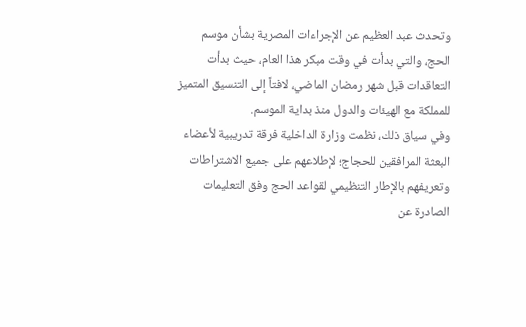وتحدث عبد العظيم عن الإجراءات المصرية بشأن موسم الحج، والتي بدأت في وقت مبكر هذا العام، حيث بدأت التعاقدات قبل شهر رمضان الماضي، لافتاً إلى التنسيق المتميز للمملكة مع الهيئات والدول منذ بداية الموسم.
وفي سياق ذلك، نظمت وزارة الداخلية فرقة تدريبية لأعضاء البعثة المرافقين للحجاج؛ لإطلاعهم على جميع الاشتراطات وتعريفهم بالإطار التنظيمي لقواعد الحج وفق التعليمات الصادرة عن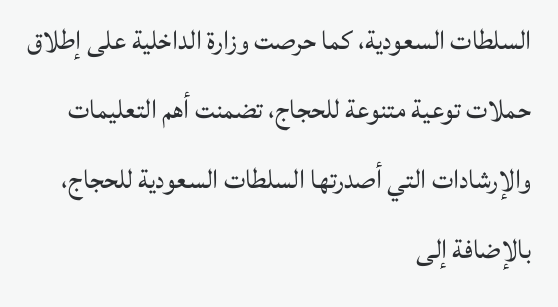السلطات السعودية، كما حرصت وزارة الداخلية على إطلاق حملات توعية متنوعة للحجاج، تضمنت أهم التعليمات والإرشادات التي أصدرتها السلطات السعودية للحجاج، بالإضافة إلى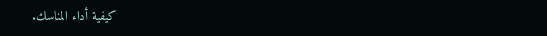كيفية أداء المناسك.